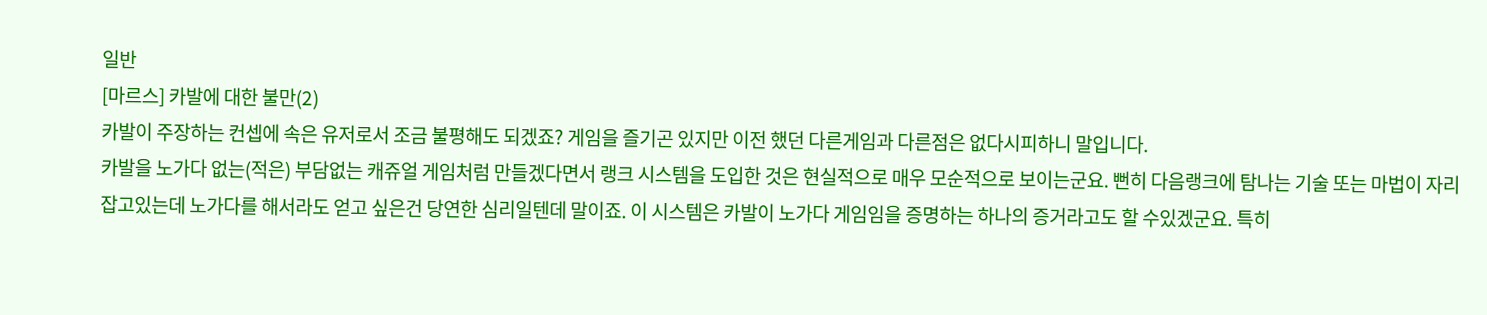일반
[마르스] 카발에 대한 불만(2)
카발이 주장하는 컨셉에 속은 유저로서 조금 불평해도 되겠죠? 게임을 즐기곤 있지만 이전 했던 다른게임과 다른점은 없다시피하니 말입니다.
카발을 노가다 없는(적은) 부담없는 캐쥬얼 게임처럼 만들겠다면서 랭크 시스템을 도입한 것은 현실적으로 매우 모순적으로 보이는군요. 뻔히 다음랭크에 탐나는 기술 또는 마법이 자리잡고있는데 노가다를 해서라도 얻고 싶은건 당연한 심리일텐데 말이죠. 이 시스템은 카발이 노가다 게임임을 증명하는 하나의 증거라고도 할 수있겠군요. 특히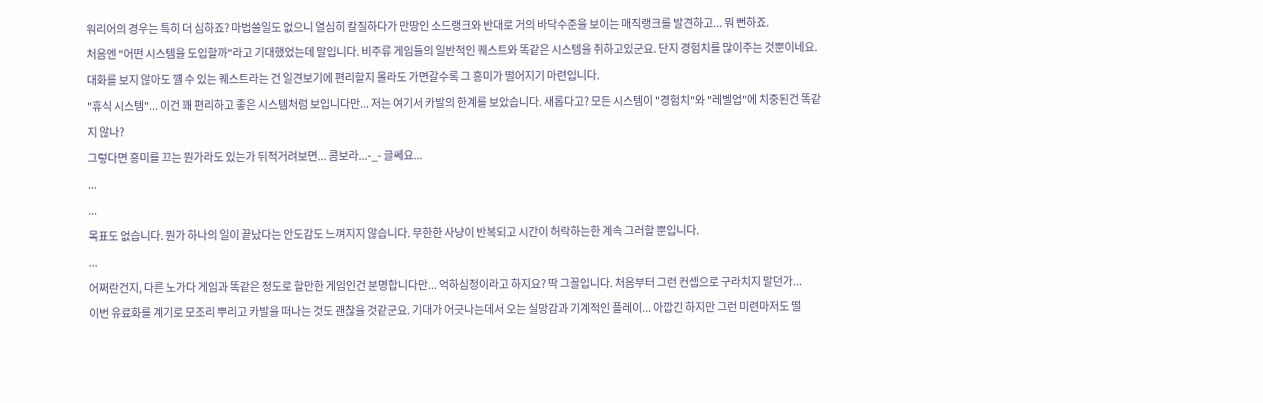워리어의 경우는 특히 더 심하죠? 마법쓸일도 없으니 열심히 칼질하다가 만땅인 소드랭크와 반대로 거의 바닥수준을 보이는 매직랭크를 발견하고... 뭐 뻔하죠.
처음엔 "어떤 시스템을 도입할까"라고 기대했었는데 말입니다. 비주류 게임들의 일반적인 퀘스트와 똑같은 시스템을 취하고있군요. 단지 경험치를 많이주는 것뿐이네요. 대화를 보지 않아도 꺨 수 있는 퀘스트라는 건 일견보기에 편리할지 몰라도 가면갈수록 그 흥미가 떨어지기 마련입니다.
"휴식 시스템"... 이건 꽤 편리하고 좋은 시스템처럼 보입니다만... 저는 여기서 카발의 한계를 보았습니다. 새롭다고? 모든 시스템이 "경험치"와 "레벨업"에 치중된건 똑같지 않나?
그렇다면 흥미를 끄는 뭔가라도 있는가 뒤적거려보면... 콤보라...-_- 글쎄요...
...
...
목표도 없습니다. 뭔가 하나의 일이 끝났다는 안도감도 느껴지지 않습니다. 무한한 사냥이 반복되고 시간이 허락하는한 계속 그러할 뿐입니다.
...
어쩌란건지, 다른 노가다 게임과 똑같은 정도로 할만한 게임인건 분명합니다만... 억하심정이라고 하지요? 딱 그꼴입니다. 처음부터 그런 컨셉으로 구라치지 말던가...
이번 유료화를 계기로 모조리 뿌리고 카발을 떠나는 것도 괜찮을 것같군요. 기대가 어긋나는데서 오는 실망감과 기계적인 플레이... 아깝긴 하지만 그런 미련마저도 떨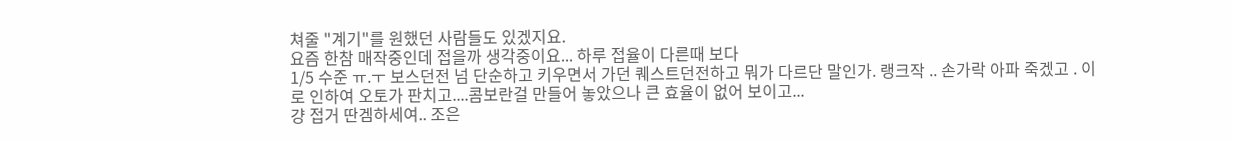쳐줄 "계기"를 원했던 사람들도 있겠지요.
요즘 한참 매작중인데 접을까 생각중이요... 하루 접율이 다른때 보다
1/5 수준 ㅠ.ㅜ 보스던전 넘 단순하고 키우면서 가던 퀘스트던전하고 뭐가 다르단 말인가. 랭크작 .. 손가락 아파 죽겠고 . 이로 인하여 오토가 판치고....콤보란걸 만들어 놓았으나 큰 효율이 없어 보이고...
걍 접거 딴겜하세여.. 조은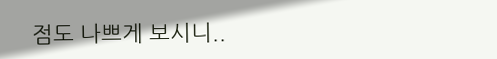점도 나쁘게 보시니..